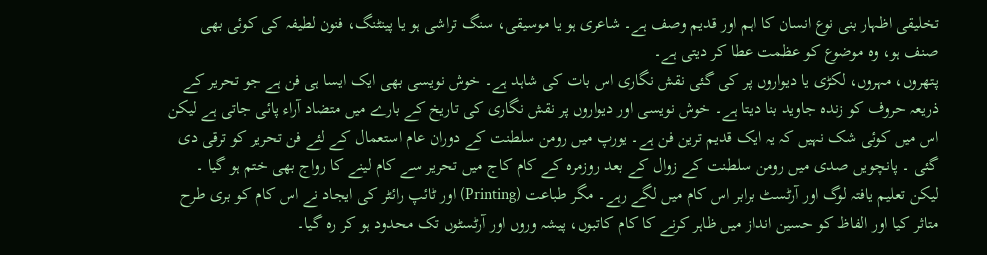تخلیقی اظہار بنی نوع انسان کا اہم اور قدیم وصف ہے۔ شاعری ہو یا موسیقی، سنگ تراشی ہو یا پینٹنگ، فنون لطیفہ کی کوئی بھی صنف ہو، وہ موضوع کو عظمت عطا کر دیتی ہے۔
پتھروں، مہروں، لکڑی یا دیواروں پر کی گئی نقش نگاری اس بات کی شاہد ہے۔ خوش نویسی بھی ایک ایسا ہی فن ہے جو تحریر کے ذریعہ حروف کو زندہ جاوید بنا دیتا ہے۔ خوش نویسی اور دیواروں پر نقش نگاری کی تاریخ کے بارے میں متضاد آراء پائی جاتی ہے لیکن اس میں کوئی شک نہیں کہ یہ ایک قدیم ترین فن ہے۔ یورپ میں رومن سلطنت کے دوران عام استعمال کے لئے فن تحریر کو ترقی دی گئی ۔ پانچویں صدی میں رومن سلطنت کے زوال کے بعد روزمرہ کے کام کاج میں تحریر سے کام لینے کا رواج بھی ختم ہو گیا ۔ لیکن تعلیم یافتہ لوگ اور آرٹسٹ برابر اس کام میں لگے رہے۔ مگر طباعت (Printing) اور ٹائپ رائٹر کی ایجاد نے اس کام کو بری طرح متاثر کیا اور الفاظ کو حسین انداز میں ظاہر کرنے کا کام کاتبوں، پیشہ وروں اور آرٹسٹوں تک محدود ہو کر رہ گیا۔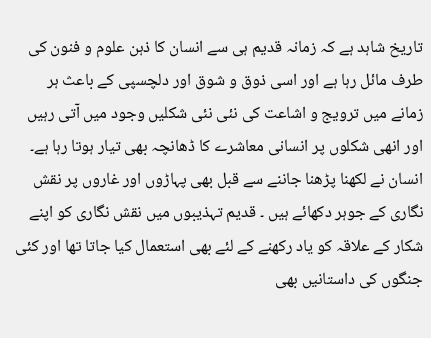تاریخ شاہد ہے کہ زمانہ قدیم ہی سے انسان کا ذہن علوم و فنون کی طرف مائل رہا ہے اور اسی ذوق و شوق اور دلچسپی کے باعث ہر زمانے میں ترویج و اشاعت کی نئی نئی شکلیں وجود میں آتی رہیں اور انھی شکلوں پر انسانی معاشرے کا ڈھانچہ بھی تیار ہوتا رہا ہے۔ انسان نے لکھنا پڑھنا جاننے سے قبل بھی پہاڑوں اور غاروں پر نقش نگاری کے جوہر دکھائے ہیں ۔ قدیم تہذیبوں میں نقش نگاری کو اپنے شکار کے علاقہ کو یاد رکھنے کے لئے بھی استعمال کیا جاتا تھا اور کئی جنگوں کی داستانیں بھی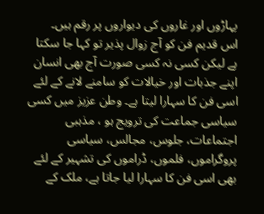پہاڑوں اور غاروں کی دیواروں پر رقم ہیں۔
اس قدیم فن کو آج زوال پذیر تو کہا جا سکتا ہے لیکن کسی نہ کسی صورت آج بھی انسان اپنے جذبات اور خیالات کو سامنے لانے کے لئے اسی فن کا سہارا لیتا ہے۔ وطن عزیز میں کسی سیاسی جماعت کی ترویج ہو ، مذہبی اجتماعات، جلوس، مجالس، سیاسی پروگراموں، فلموں، ڈراموں کی تشہیر کے لئے بھی اسی فن کا سہارا لیا جاتا ہے، ملک کے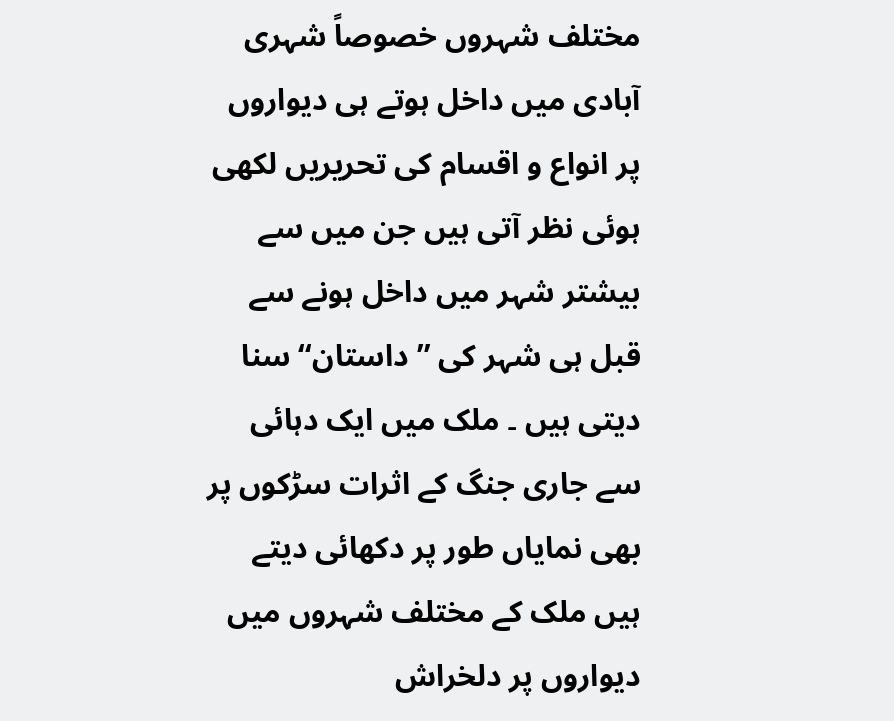مختلف شہروں خصوصاً شہری آبادی میں داخل ہوتے ہی دیواروں پر انواع و اقسام کی تحریریں لکھی ہوئی نظر آتی ہیں جن میں سے بیشتر شہر میں داخل ہونے سے قبل ہی شہر کی ’’داستان‘‘ سنا دیتی ہیں ۔ ملک میں ایک دہائی سے جاری جنگ کے اثرات سڑکوں پر بھی نمایاں طور پر دکھائی دیتے ہیں ملک کے مختلف شہروں میں دیواروں پر دلخراش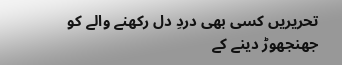تحریریں کسی بھی دردِ دل رکھنے والے کو جھنجھوڑ دینے کے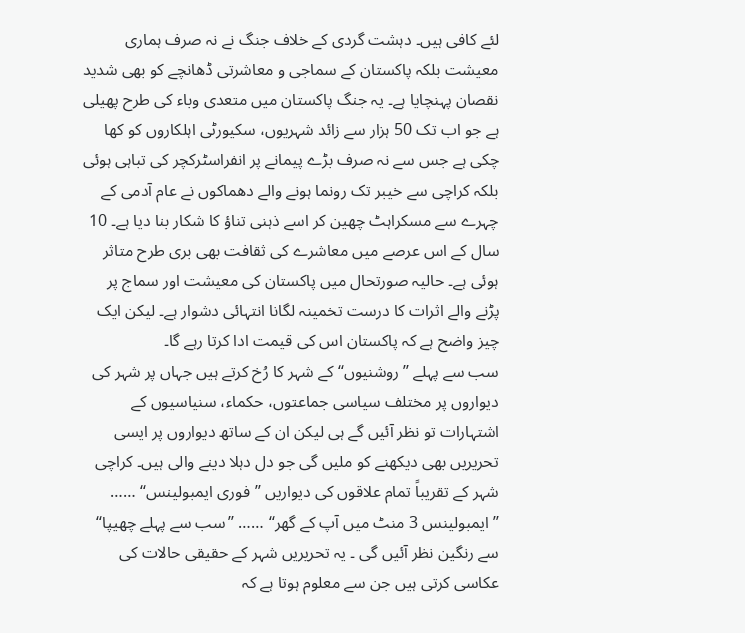لئے کافی ہیں۔ دہشت گردی کے خلاف جنگ نے نہ صرف ہماری معیشت بلکہ پاکستان کے سماجی و معاشرتی ڈھانچے کو بھی شدید نقصان پہنچایا ہے۔ یہ جنگ پاکستان میں متعدی وباء کی طرح پھیلی ہے جو اب تک 50 ہزار سے زائد شہریوں، سکیورٹی اہلکاروں کو کھا چکی ہے جس سے نہ صرف بڑے پیمانے پر انفراسٹرکچر کی تباہی ہوئی بلکہ کراچی سے خیبر تک رونما ہونے والے دھماکوں نے عام آدمی کے چہرے سے مسکراہٹ چھین کر اسے ذہنی تناؤ کا شکار بنا دیا ہے۔ 10 سال کے اس عرصے میں معاشرے کی ثقافت بھی بری طرح متاثر ہوئی ہے۔ حالیہ صورتحال میں پاکستان کی معیشت اور سماج پر پڑنے والے اثرات کا درست تخمینہ لگانا انتہائی دشوار ہے۔ لیکن ایک چیز واضح ہے کہ پاکستان اس کی قیمت ادا کرتا رہے گا۔
سب سے پہلے ’’روشنیوں‘‘ کے شہر کا رُخ کرتے ہیں جہاں پر شہر کی دیواروں پر مختلف سیاسی جماعتوں، حکماء، سنیاسیوں کے اشتہارات تو نظر آئیں گے ہی لیکن ان کے ساتھ دیواروں پر ایسی تحریریں بھی دیکھنے کو ملیں گی جو دل دہلا دینے والی ہیں۔ کراچی شہر کے تقریباً تمام علاقوں کی دیواریں ’’فوری ایمبولینس‘‘ …… ’’ایمبولینس 3 منٹ میں آپ کے گھر‘‘ …… ’’سب سے پہلے چھیپا‘‘ سے رنگین نظر آئیں گی ۔ یہ تحریریں شہر کے حقیقی حالات کی عکاسی کرتی ہیں جن سے معلوم ہوتا ہے کہ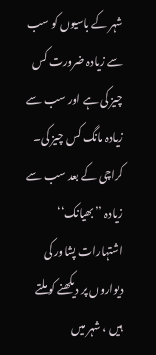شہر کے باسیوں کو سب سے زیادہ ضرورت کس چیز کی ہے اور سب سے زیادہ مانگ کس چیز کی۔
کراچی کے بعد سب سے زیادہ ’’بھیانک‘‘ اشتہارات پشاور کی دیواروں پر دیکھنے کو ملتے ہیں ، شہر میں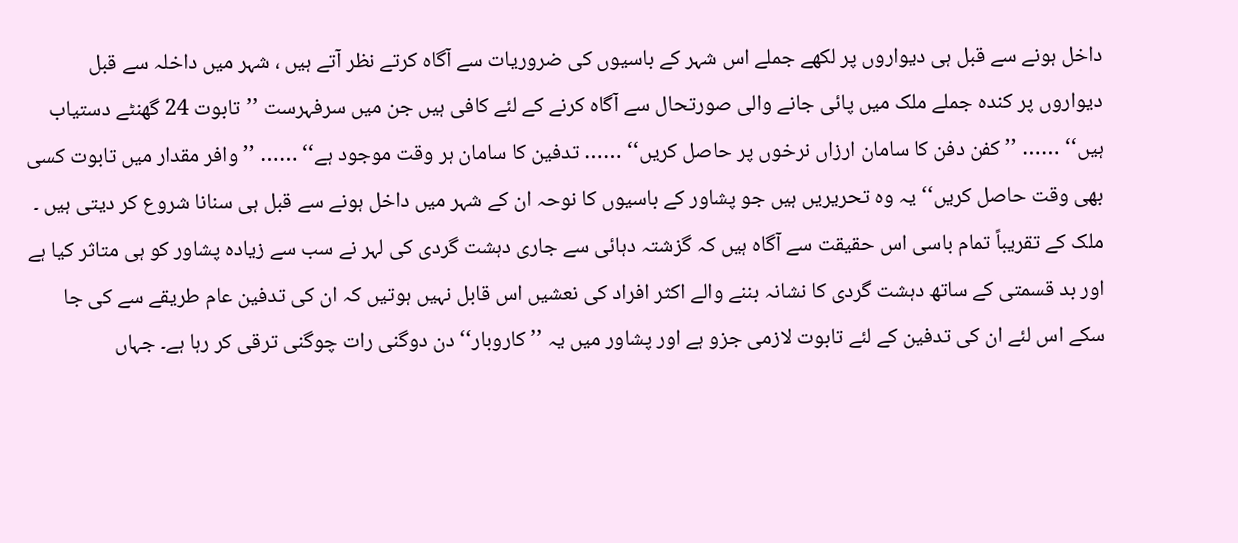داخل ہونے سے قبل ہی دیواروں پر لکھے جملے اس شہر کے باسیوں کی ضروریات سے آگاہ کرتے نظر آتے ہیں ، شہر میں داخلہ سے قبل دیواروں پر کندہ جملے ملک میں پائی جانے والی صورتحال سے آگاہ کرنے کے لئے کافی ہیں جن میں سرفہرست ’’تابوت 24 گھنٹے دستیاب ہیں‘‘ …… ’’کفن دفن کا سامان ارزاں نرخوں پر حاصل کریں‘‘ …… تدفین کا سامان ہر وقت موجود ہے‘‘ …… ’’ وافر مقدار میں تابوت کسی بھی وقت حاصل کریں‘‘ یہ وہ تحریریں ہیں جو پشاور کے باسیوں کا نوحہ ان کے شہر میں داخل ہونے سے قبل ہی سنانا شروع کر دیتی ہیں ۔ ملک کے تقریباً تمام باسی اس حقیقت سے آگاہ ہیں کہ گزشتہ دہائی سے جاری دہشت گردی کی لہر نے سب سے زیادہ پشاور کو ہی متاثر کیا ہے اور بد قسمتی کے ساتھ دہشت گردی کا نشانہ بننے والے اکثر افراد کی نعشیں اس قابل نہیں ہوتیں کہ ان کی تدفین عام طریقے سے کی جا سکے اس لئے ان کی تدفین کے لئے تابوت لازمی جزو ہے اور پشاور میں یہ ’’کاروبار‘‘ دن دوگنی رات چوگنی ترقی کر رہا ہے۔ جہاں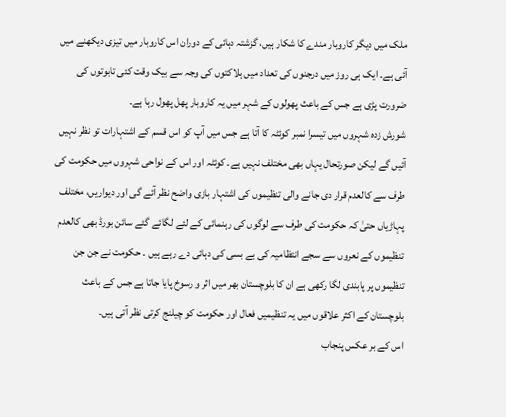ملک میں دیگر کاروبار مندے کا شکار ہیں، گزشتہ دہائی کے دوران اس کاروبار میں تیزی دیکھنے میں آئی ہے۔ ایک ہی روز میں درجنوں کی تعداد میں ہلاکتوں کی وجہ سے بیک وقت کئی تابوتوں کی ضرورت پڑی ہے جس کے باعث پھولوں کے شہر میں یہ کاروبار پھل پھول رہا ہے۔
شورش زدہ شہروں میں تیسرا نمبر کوئٹہ کا آتا ہے جس میں آپ کو اس قسم کے اشتہارات تو نظر نہیں آئیں گے لیکن صورتحال یہاں بھی مختلف نہیں ہے۔ کوئٹہ اور اس کے نواحی شہروں میں حکومت کی طرف سے کالعدم قرار دی جانے والی تنظیموں کی اشتہار بازی واضح نظر آئے گی اور دیواریں، مختلف پہاڑیاں حتیٰ کہ حکومت کی طرف سے لوگوں کی رہنمائی کے لئے لگائے گئے سائن بورڈ بھی کالعدم تنظیموں کے نعروں سے سجے انتظامیہ کی بے بسی کی دہائی دے رہے ہیں ۔ حکومت نے جن جن تنظیموں پر پابندی لگا رکھی ہے ان کا بلوچستان بھر میں اثر و رسوخ پایا جاتا ہے جس کے باعث بلوچستان کے اکثر علاقوں میں یہ تنظیمیں فعال اور حکومت کو چیلنج کرتی نظر آتی ہیں۔
اس کے بر عکس پنجاب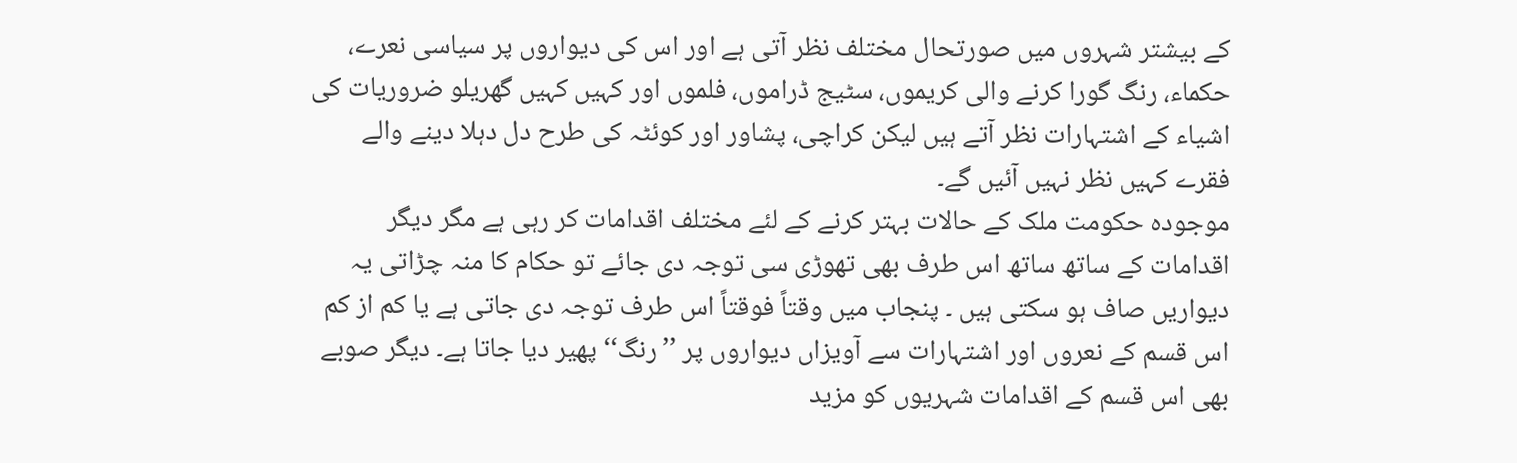کے بیشتر شہروں میں صورتحال مختلف نظر آتی ہے اور اس کی دیواروں پر سیاسی نعرے، حکماء، رنگ گورا کرنے والی کریموں، سٹیج ڈراموں، فلموں اور کہیں کہیں گھریلو ضروریات کی اشیاء کے اشتہارات نظر آتے ہیں لیکن کراچی، پشاور اور کوئٹہ کی طرح دل دہلا دینے والے فقرے کہیں نظر نہیں آئیں گے۔
موجودہ حکومت ملک کے حالات بہتر کرنے کے لئے مختلف اقدامات کر رہی ہے مگر دیگر اقدامات کے ساتھ ساتھ اس طرف بھی تھوڑی سی توجہ دی جائے تو حکام کا منہ چڑاتی یہ دیواریں صاف ہو سکتی ہیں ۔ پنجاب میں وقتاً فوقتاً اس طرف توجہ دی جاتی ہے یا کم از کم اس قسم کے نعروں اور اشتہارات سے آویزاں دیواروں پر ’’رنگ‘‘ پھیر دیا جاتا ہے۔ دیگر صوبے بھی اس قسم کے اقدامات شہریوں کو مزید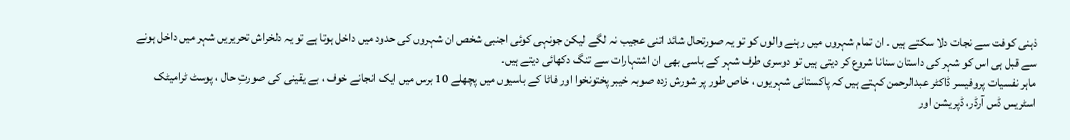ذہنی کوفت سے نجات دلا سکتے ہیں ۔ ان تمام شہروں میں رہنے والوں کو تو یہ صورتحال شائد اتنی عجیب نہ لگے لیکن جونہی کوئی اجنبی شخص ان شہروں کی حدود میں داخل ہوتا ہے تو یہ دلخراش تحریریں شہر میں داخل ہونے سے قبل ہی اس کو شہر کی داستان سنانا شروع کر دیتی ہیں تو دوسری طرف شہر کے باسی بھی ان اشتہارات سے تنگ دکھائی دیتے ہیں۔
ماہر نفسیات پروفیسر ڈاکٹر عبدالرحمن کہتے ہیں کہ پاکستانی شہریوں ، خاص طور پر شورش زدہ صوبہ خیبر پختونخوا اور فاٹا کے باسیوں میں پچھلے 10 برس میں ایک انجانے خوف ، بے یقینی کی صورتِ حال ، پوسٹ ٹرامیٹک اسٹریس ڈس آرڈر، ڈپریشن اور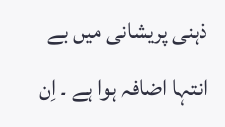ذہنی پریشانی میں بے انتہا اضافہ ہوا ہے ۔ اِن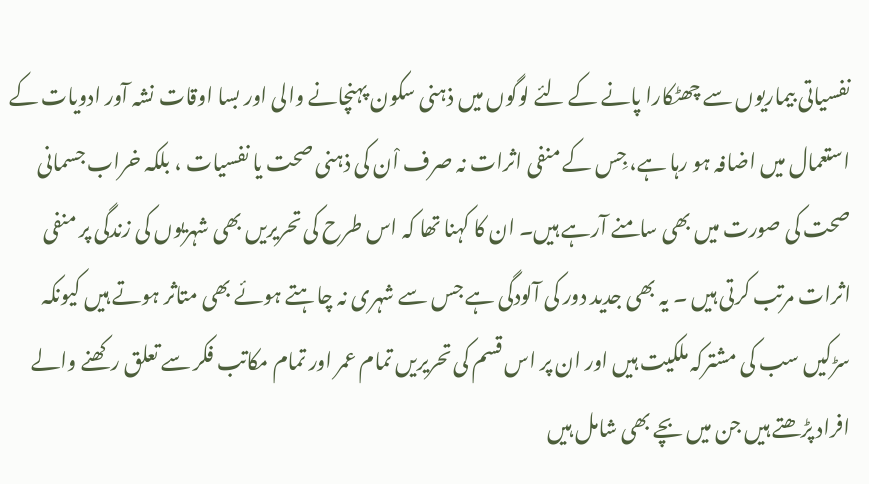نفسیاتی بیماریوں سے چھٹکارا پانے کے لئے لوگوں میں ذہنی سکون پہنچانے والی اور بسا اوقات نشہ آور ادویات کے استعمال میں اضافہ ہو رہا ہے، جِس کے منفی اثرات نہ صرف اْن کی ذہنی صحت یا نفسیات ، بلکہ خراب جسمانی صحت کی صورت میں بھی سامنے آرہے ہیں۔ ان کا کہنا تھا کہ اس طرح کی تحریریں بھی شہریوں کی زندگی پر منفی اثرات مرتب کرتی ہیں ۔ یہ بھی جدید دور کی آلودگی ہے جس سے شہری نہ چاہتے ہوئے بھی متاثر ہوتے ہیں کیونکہ سڑکیں سب کی مشترکہ ملکیت ہیں اور ان پر اس قسم کی تحریریں تمام عمر اور تمام مکاتب فکر سے تعلق رکھنے والے افراد پڑھتے ہیں جن میں بچے بھی شامل ہیں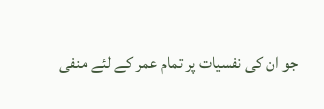جو ان کی نفسیات پر تمام عمر کے لئے منفی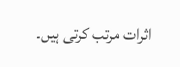اثرات مرتب کرتی ہیں۔